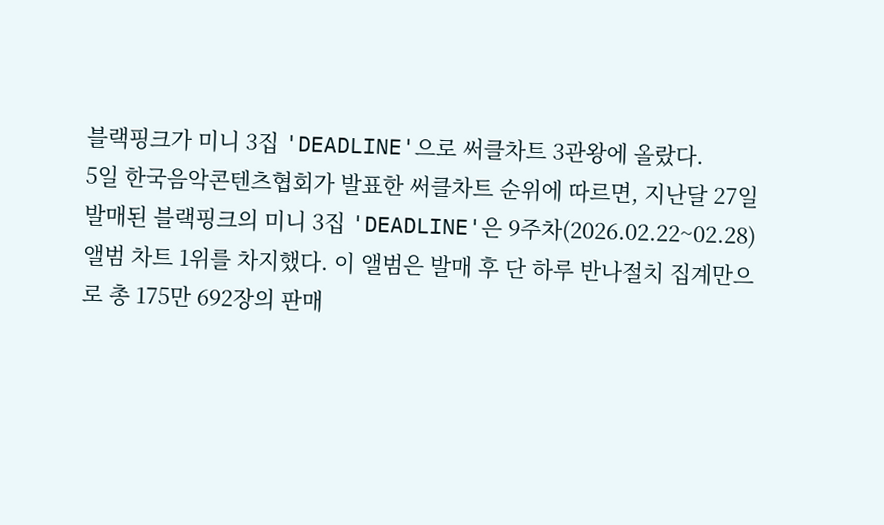블랙핑크가 미니 3집 'DEADLINE'으로 써클차트 3관왕에 올랐다.
5일 한국음악콘텐츠협회가 발표한 써클차트 순위에 따르면, 지난달 27일 발매된 블랙핑크의 미니 3집 'DEADLINE'은 9주차(2026.02.22~02.28) 앨범 차트 1위를 차지했다. 이 앨범은 발매 후 단 하루 반나절치 집계만으로 총 175만 692장의 판매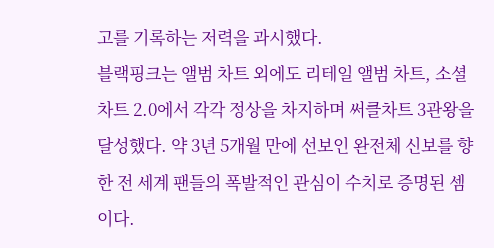고를 기록하는 저력을 과시했다.
블랙핑크는 앨범 차트 외에도 리테일 앨범 차트, 소셜차트 2.0에서 각각 정상을 차지하며 써클차트 3관왕을 달성했다. 약 3년 5개월 만에 선보인 완전체 신보를 향한 전 세계 팬들의 폭발적인 관심이 수치로 증명된 셈이다.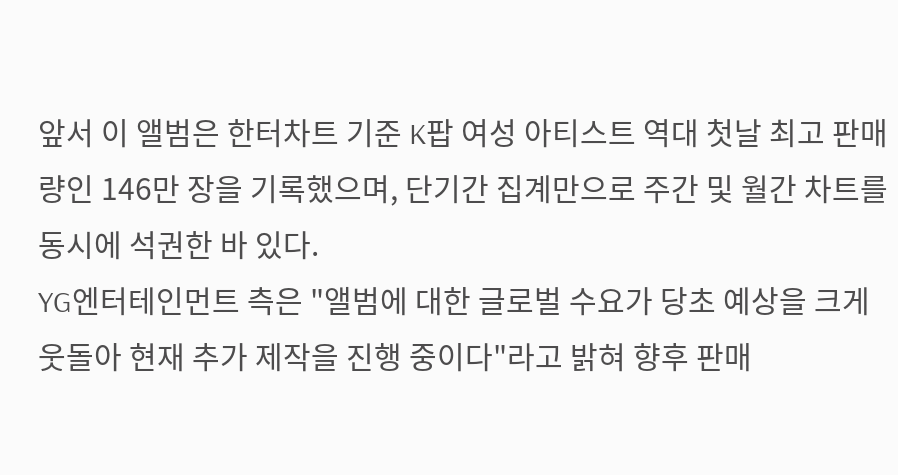앞서 이 앨범은 한터차트 기준 K팝 여성 아티스트 역대 첫날 최고 판매량인 146만 장을 기록했으며, 단기간 집계만으로 주간 및 월간 차트를 동시에 석권한 바 있다.
YG엔터테인먼트 측은 "앨범에 대한 글로벌 수요가 당초 예상을 크게 웃돌아 현재 추가 제작을 진행 중이다"라고 밝혀 향후 판매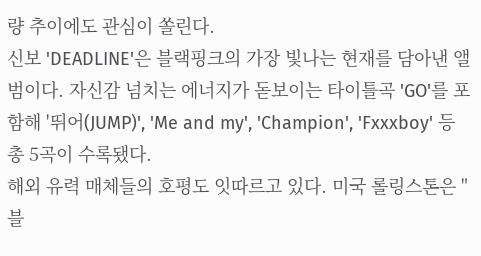량 추이에도 관심이 쏠린다.
신보 'DEADLINE'은 블랙핑크의 가장 빛나는 현재를 담아낸 앨범이다. 자신감 넘치는 에너지가 돋보이는 타이틀곡 'GO'를 포함해 '뛰어(JUMP)', 'Me and my', 'Champion', 'Fxxxboy' 등 총 5곡이 수록됐다.
해외 유력 매체들의 호평도 잇따르고 있다. 미국 롤링스톤은 "블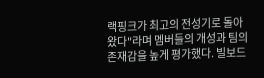랙핑크가 최고의 전성기로 돌아왔다"라며 멤버들의 개성과 팀의 존재감을 높게 평가했다. 빌보드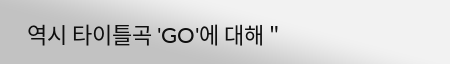역시 타이틀곡 'GO'에 대해 "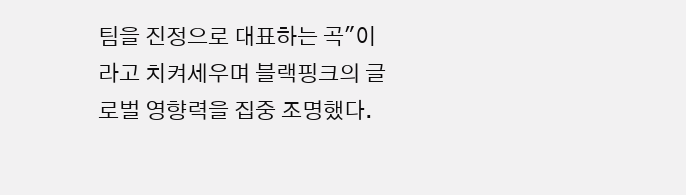팀을 진정으로 대표하는 곡"이라고 치켜세우며 블랙핑크의 글로벌 영향력을 집중 조명했다.